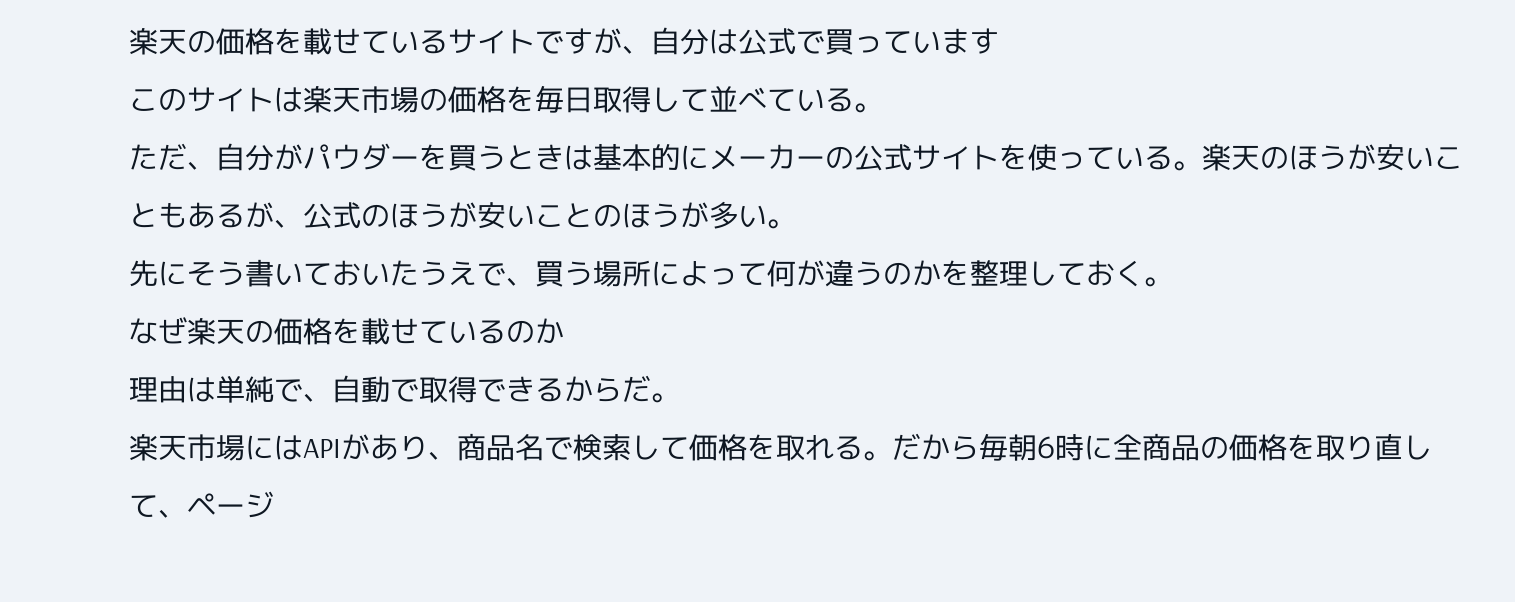楽天の価格を載せているサイトですが、自分は公式で買っています
このサイトは楽天市場の価格を毎日取得して並べている。
ただ、自分がパウダーを買うときは基本的にメーカーの公式サイトを使っている。楽天のほうが安いこともあるが、公式のほうが安いことのほうが多い。
先にそう書いておいたうえで、買う場所によって何が違うのかを整理しておく。
なぜ楽天の価格を載せているのか
理由は単純で、自動で取得できるからだ。
楽天市場にはAPIがあり、商品名で検索して価格を取れる。だから毎朝6時に全商品の価格を取り直して、ページ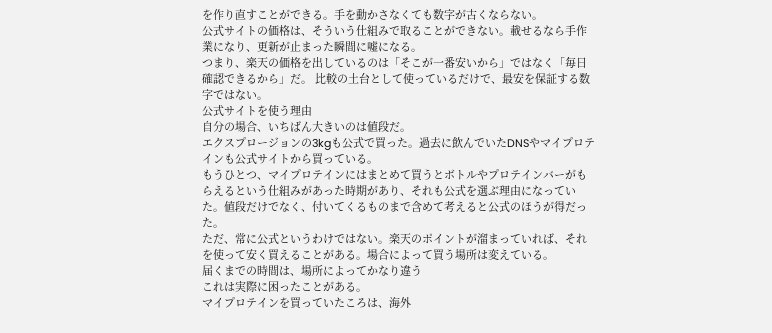を作り直すことができる。手を動かさなくても数字が古くならない。
公式サイトの価格は、そういう仕組みで取ることができない。載せるなら手作業になり、更新が止まった瞬間に嘘になる。
つまり、楽天の価格を出しているのは「そこが一番安いから」ではなく「毎日確認できるから」だ。 比較の土台として使っているだけで、最安を保証する数字ではない。
公式サイトを使う理由
自分の場合、いちばん大きいのは値段だ。
エクスプロージョンの3kgも公式で買った。過去に飲んでいたDNSやマイプロテインも公式サイトから買っている。
もうひとつ、マイプロテインにはまとめて買うとボトルやプロテインバーがもらえるという仕組みがあった時期があり、それも公式を選ぶ理由になっていた。値段だけでなく、付いてくるものまで含めて考えると公式のほうが得だった。
ただ、常に公式というわけではない。楽天のポイントが溜まっていれば、それを使って安く買えることがある。場合によって買う場所は変えている。
届くまでの時間は、場所によってかなり違う
これは実際に困ったことがある。
マイプロテインを買っていたころは、海外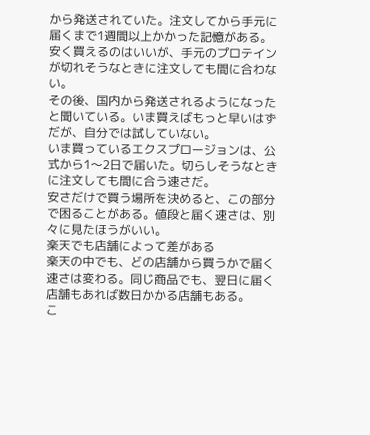から発送されていた。注文してから手元に届くまで1週間以上かかった記憶がある。安く買えるのはいいが、手元のプロテインが切れそうなときに注文しても間に合わない。
その後、国内から発送されるようになったと聞いている。いま買えばもっと早いはずだが、自分では試していない。
いま買っているエクスプロージョンは、公式から1〜2日で届いた。切らしそうなときに注文しても間に合う速さだ。
安さだけで買う場所を決めると、この部分で困ることがある。値段と届く速さは、別々に見たほうがいい。
楽天でも店舗によって差がある
楽天の中でも、どの店舗から買うかで届く速さは変わる。同じ商品でも、翌日に届く店舗もあれば数日かかる店舗もある。
こ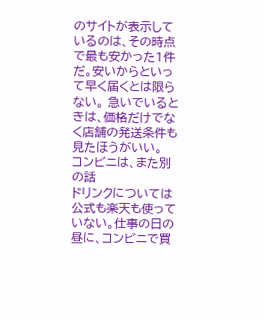のサイトが表示しているのは、その時点で最も安かった1件だ。安いからといって早く届くとは限らない。 急いでいるときは、価格だけでなく店舗の発送条件も見たほうがいい。
コンビニは、また別の話
ドリンクについては公式も楽天も使っていない。仕事の日の昼に、コンビニで買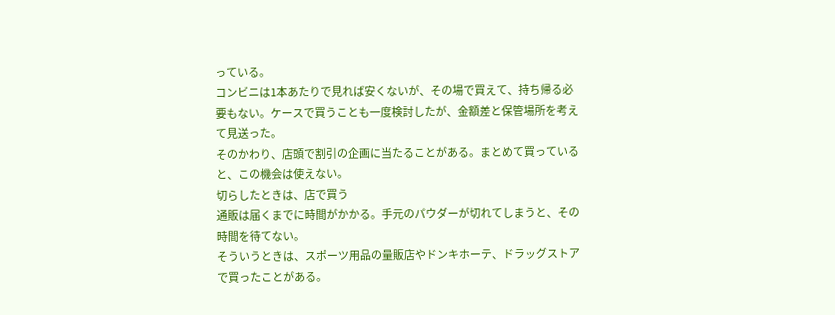っている。
コンビニは1本あたりで見れば安くないが、その場で買えて、持ち帰る必要もない。ケースで買うことも一度検討したが、金額差と保管場所を考えて見送った。
そのかわり、店頭で割引の企画に当たることがある。まとめて買っていると、この機会は使えない。
切らしたときは、店で買う
通販は届くまでに時間がかかる。手元のパウダーが切れてしまうと、その時間を待てない。
そういうときは、スポーツ用品の量販店やドンキホーテ、ドラッグストアで買ったことがある。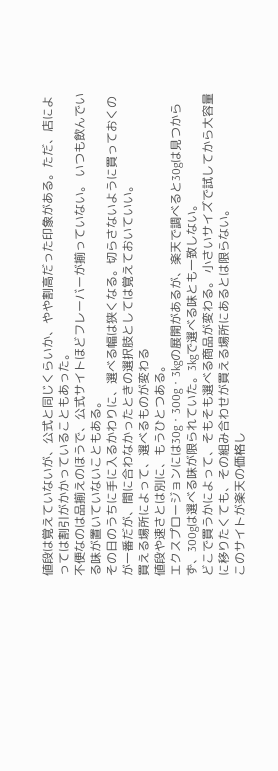値段は覚えていないが、公式と同じくらいか、やや割高だった印象がある。ただ、店によっては割引がかかっていることもあった。
不便なのは品揃えのほうで、公式サイトほどフレーバーが揃っていない。 いつも飲んでいる味が置いていないこともある。
その日のうちに手に入るかわりに、選べる幅は狭くなる。切らさないように買っておくのが一番だが、間に合わなかったときの選択肢としては覚えておいていい。
買える場所によって、選べるものが変わる
値段や速さとは別に、もうひとつある。
エクスプロージョンには30g・300g・3kgの展開があるが、楽天で調べると30gは見つからず、300gは選べる味が限られていた。3kgで選べる味とも一致しない。
どこで買うかによって、そもそも選べる商品が変わる。 小さいサイズで試してから大容量に移りたくても、その組み合わせが買える場所にあるとは限らない。
このサイトが楽天の価格し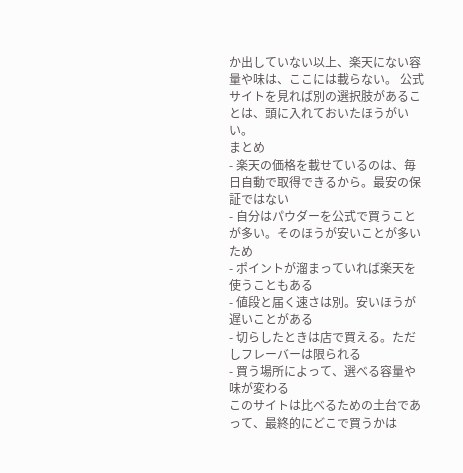か出していない以上、楽天にない容量や味は、ここには載らない。 公式サイトを見れば別の選択肢があることは、頭に入れておいたほうがいい。
まとめ
- 楽天の価格を載せているのは、毎日自動で取得できるから。最安の保証ではない
- 自分はパウダーを公式で買うことが多い。そのほうが安いことが多いため
- ポイントが溜まっていれば楽天を使うこともある
- 値段と届く速さは別。安いほうが遅いことがある
- 切らしたときは店で買える。ただしフレーバーは限られる
- 買う場所によって、選べる容量や味が変わる
このサイトは比べるための土台であって、最終的にどこで買うかは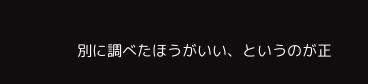別に調べたほうがいい、というのが正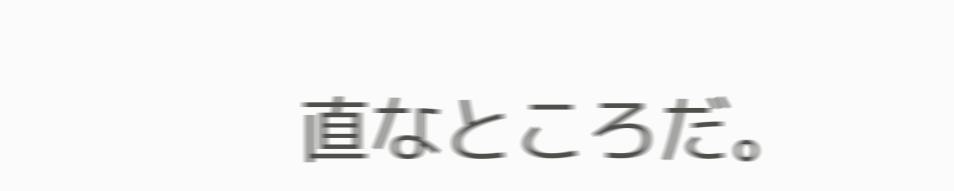直なところだ。